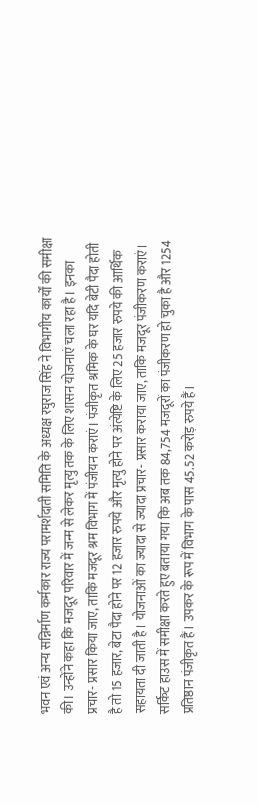भवन एवं अन्य सन्निर्माण कर्मकार राज्य परामर्शदाती समिति के अध्यक्ष रघुराज सिंह ने विभागीय कार्यों की समीक्षा की। उन्होंने कहा कि मजदूर परिवार में जन्म से लेकर मृत्यु तक के लिए शासन योजनाएं चला रहा है। इनका प्रचार- प्रसार किया जाए, ताकि मजदूर श्रम विभाग में पंजीयन कराएं। पंजीकृत श्रमिक के घर यदि बेटी पैदा होती है तो 15 हजार, बेटा पैदा होने पर 12 हजार रुपये और मृत्यु होने पर अंत्येष्टि के लिए 25 हजार रुपये की आर्थिक सहायता दी जाती है। योजनाओं का ज्यादा से ज्यादा प्रचार- प्रसार कराया जाए, ताकि मजदूर पंजीकरण कराएं।
सर्किट हाउस में समीक्षा करते हुए बताया गया कि अब तक 84,754 मजदूरों का पंजीकरण हो चुका है और 1254 प्रतिष्ठान पंजीकृत हैं। उपकर के रूप में विभाग के पास 45.52 करोड़ रुपये हैं।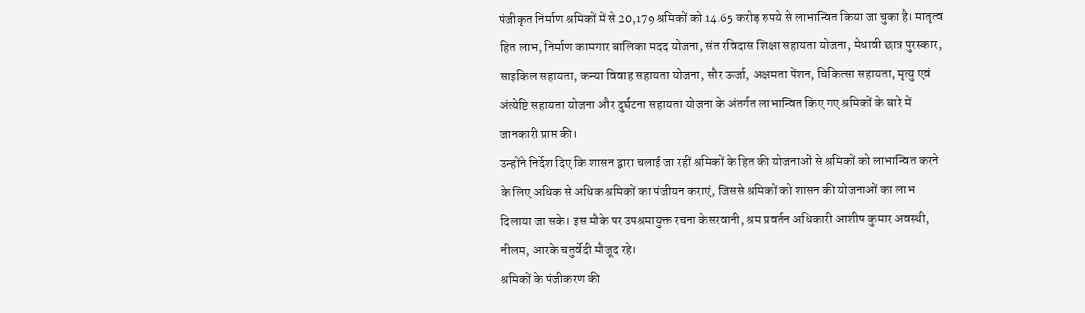पंजीकृत निर्माण श्रमिकों में से 20,179 श्रमिकों को 14.65 करोड़ रुपये से लाभान्वित किया जा चुका है। मातृत्व हित लाभ, निर्माण कामगार बालिका मदद योजना, संत रविदास शिक्षा सहायता योजना, मेधावी छात्र पुरस्कार, साइकिल सहायता, कन्या विवाह सहायता योजना, सौर ऊर्जा, अक्षमता पेंशन, चिकित्सा सहायता, मृत्यु एवं अंत्येष्टि सहायता योजना और दुर्घटना सहायता योजना के अंतर्गत लाभान्वित किए गए श्रमिकों के बारे में जानकारी प्राप्त की।
उन्होंने निर्देश दिए कि शासन द्वारा चलाई जा रहीं श्रमिकों के हित की योजनाओं से श्रमिकों को लाभान्वित करने के लिए अधिक से अधिक श्रमिकों का पंजीयन कराएं, जिससे श्रमिकों को शासन की योजनाओं का लाभ दिलाया जा सके। इस मौके पर उपश्रमायुक्त रचना केसरवानी, श्रम प्रवर्तन अधिकारी आशीष कुमार अवस्थी, नीलम, आरके चतुर्वेदी मौजूद रहे।
श्रमिकों के पंजीकरण की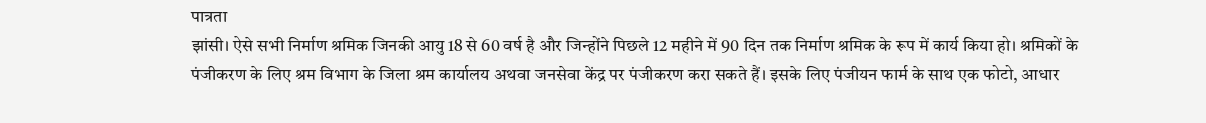पात्रता
झांसी। ऐसे सभी निर्माण श्रमिक जिनकी आयु 18 से 60 वर्ष है और जिन्होंने पिछले 12 महीने में 90 दिन तक निर्माण श्रमिक के रूप में कार्य किया हो। श्रमिकों के पंजीकरण के लिए श्रम विभाग के जिला श्रम कार्यालय अथवा जनसेवा केंद्र पर पंजीकरण करा सकते हैं। इसके लिए पंजीयन फार्म के साथ एक फोटो, आधार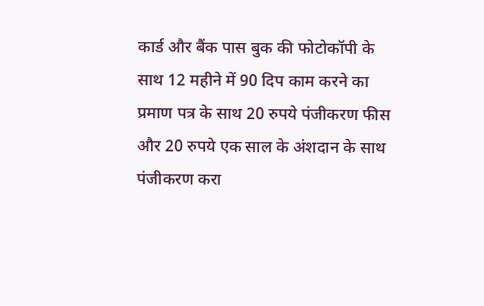कार्ड और बैंक पास बुक की फोटोकॉपी के साथ 12 महीने में 90 दिप काम करने का प्रमाण पत्र के साथ 20 रुपये पंजीकरण फीस और 20 रुपये एक साल के अंशदान के साथ पंजीकरण करा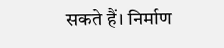सकते हैं। निर्माण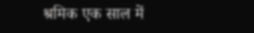श्रमिक एक साल में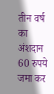तीन वर्ष का अंशदान 60 रुपये जमा कर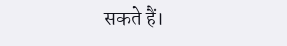सकते हैं।